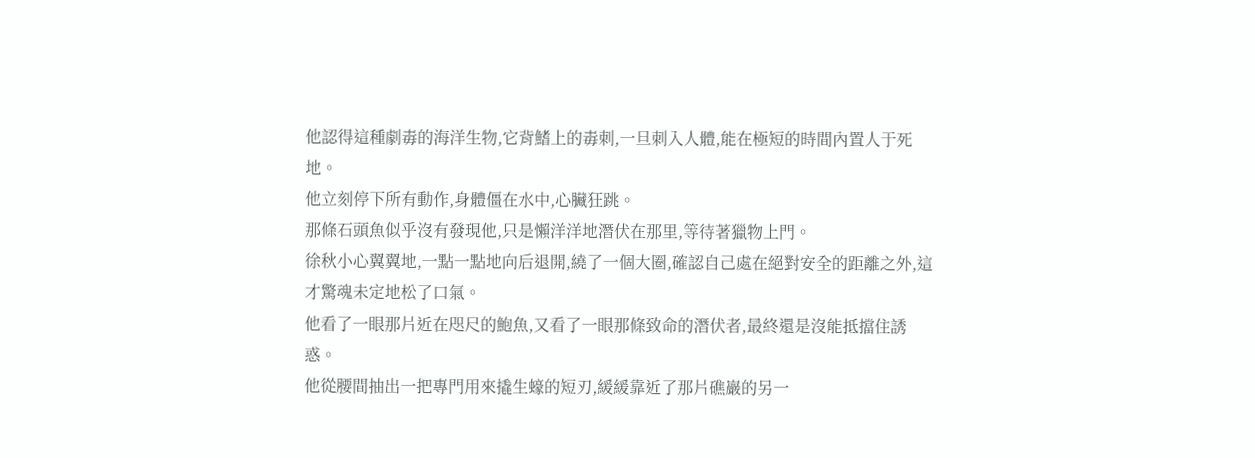他認得這種劇毒的海洋生物,它背鰭上的毒刺,一旦刺入人體,能在極短的時間內置人于死地。
他立刻停下所有動作,身體僵在水中,心臟狂跳。
那條石頭魚似乎沒有發現他,只是懶洋洋地潛伏在那里,等待著獵物上門。
徐秋小心翼翼地,一點一點地向后退開,繞了一個大圈,確認自己處在絕對安全的距離之外,這才驚魂未定地松了口氣。
他看了一眼那片近在咫尺的鮑魚,又看了一眼那條致命的潛伏者,最終還是沒能抵擋住誘惑。
他從腰間抽出一把專門用來撬生蠔的短刃,緩緩靠近了那片礁巖的另一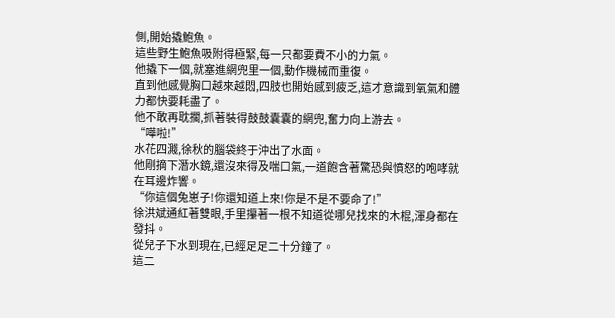側,開始撬鮑魚。
這些野生鮑魚吸附得極緊,每一只都要費不小的力氣。
他撬下一個,就塞進網兜里一個,動作機械而重復。
直到他感覺胸口越來越悶,四肢也開始感到疲乏,這才意識到氧氣和體力都快要耗盡了。
他不敢再耽擱,抓著裝得鼓鼓囊囊的網兜,奮力向上游去。
“嘩啦!”
水花四濺,徐秋的腦袋終于沖出了水面。
他剛摘下潛水鏡,還沒來得及喘口氣,一道飽含著驚恐與憤怒的咆哮就在耳邊炸響。
“你這個兔崽子!你還知道上來!你是不是不要命了!”
徐洪斌通紅著雙眼,手里攥著一根不知道從哪兒找來的木棍,渾身都在發抖。
從兒子下水到現在,已經足足二十分鐘了。
這二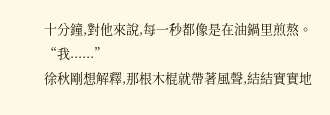十分鐘,對他來說,每一秒都像是在油鍋里煎熬。
“我......”
徐秋剛想解釋,那根木棍就帶著風聲,結結實實地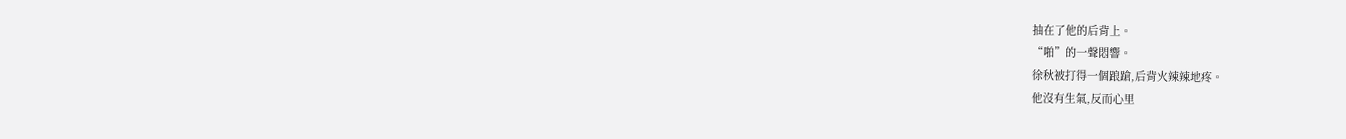抽在了他的后背上。
“啪”的一聲悶響。
徐秋被打得一個踉蹌,后背火辣辣地疼。
他沒有生氣,反而心里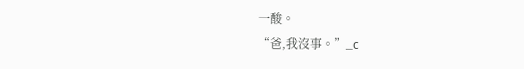一酸。
“爸,我沒事。”_c